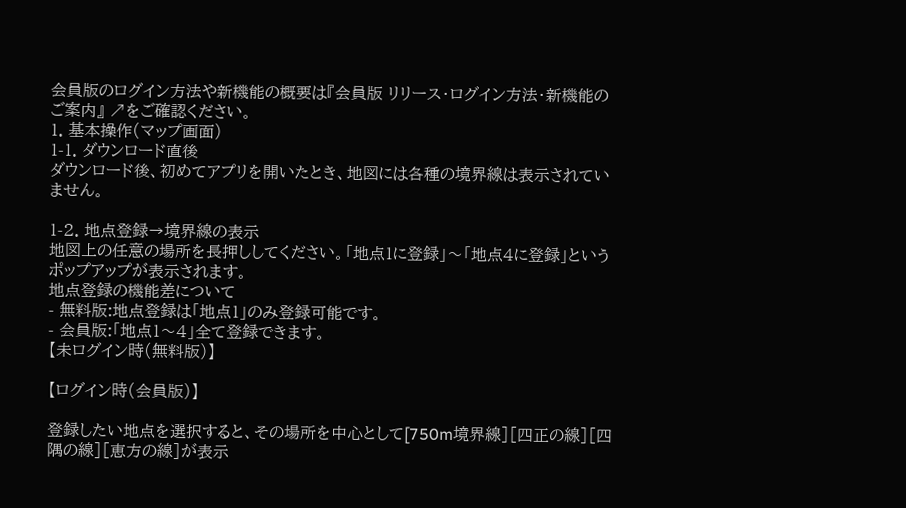会員版のログイン方法や新機能の概要は『会員版 リリース・ログイン方法・新機能のご案内』 ↗をご確認ください。
1. 基本操作(マップ画面)
1-1. ダウンロード直後
ダウンロード後、初めてアプリを開いたとき、地図には各種の境界線は表示されていません。

1-2. 地点登録→境界線の表示
地図上の任意の場所を長押ししてください。「地点1に登録」〜「地点4に登録」というポップアップが表示されます。
地点登録の機能差について
- 無料版:地点登録は「地点1」のみ登録可能です。
- 会員版:「地点1〜4」全て登録できます。
【未ログイン時(無料版)】

【ログイン時(会員版)】

登録したい地点を選択すると、その場所を中心として[750m境界線][四正の線][四隅の線][恵方の線]が表示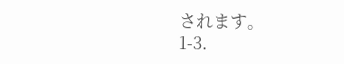されます。
1-3.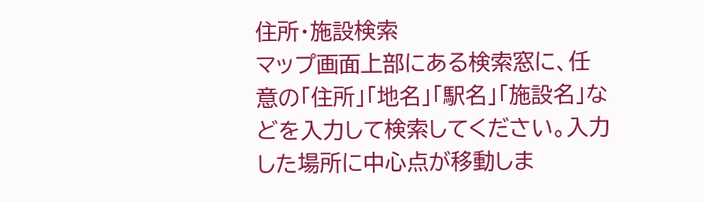住所・施設検索
マップ画面上部にある検索窓に、任意の「住所」「地名」「駅名」「施設名」などを入力して検索してください。入力した場所に中心点が移動しま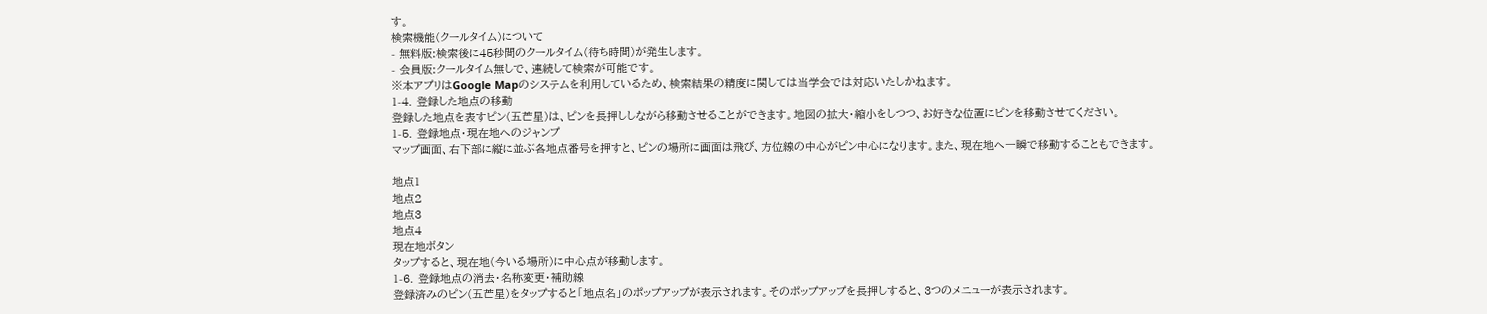す。
検索機能(クールタイム)について
- 無料版:検索後に45秒間のクールタイム(待ち時間)が発生します。
- 会員版:クールタイム無しで、連続して検索が可能です。
※本アプリはGoogle Mapのシステムを利用しているため、検索結果の精度に関しては当学会では対応いたしかねます。
1-4. 登録した地点の移動
登録した地点を表すピン(五芒星)は、ピンを長押ししながら移動させることができます。地図の拡大・縮小をしつつ、お好きな位置にピンを移動させてください。
1-5. 登録地点・現在地へのジャンプ
マップ画面、右下部に縦に並ぶ各地点番号を押すと、ピンの場所に画面は飛び、方位線の中心がピン中心になります。また、現在地へ一瞬で移動することもできます。

地点1
地点2
地点3
地点4
現在地ボタン
タップすると、現在地(今いる場所)に中心点が移動します。
1-6. 登録地点の消去・名称変更・補助線
登録済みのピン(五芒星)をタップすると「地点名」のポップアップが表示されます。そのポップアップを長押しすると、3つのメニューが表示されます。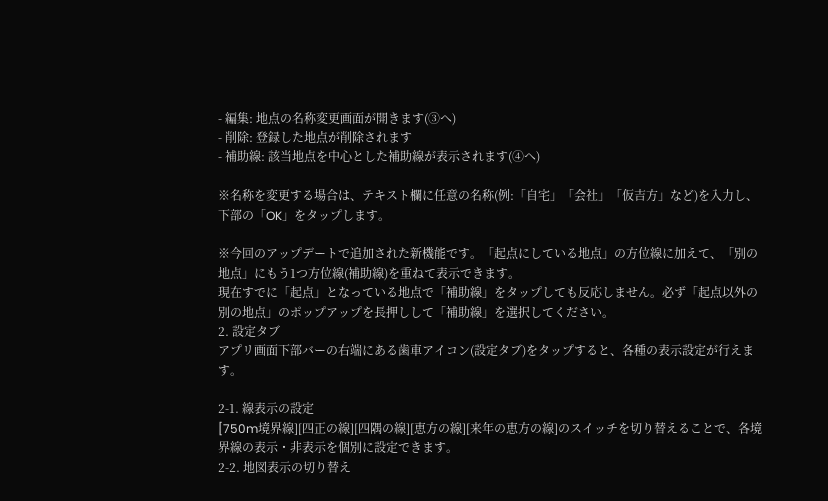- 編集: 地点の名称変更画面が開きます(③へ)
- 削除: 登録した地点が削除されます
- 補助線: 該当地点を中心とした補助線が表示されます(④へ)

※名称を変更する場合は、テキスト欄に任意の名称(例:「自宅」「会社」「仮吉方」など)を入力し、下部の「OK」をタップします。

※今回のアップデートで追加された新機能です。「起点にしている地点」の方位線に加えて、「別の地点」にもう1つ方位線(補助線)を重ねて表示できます。
現在すでに「起点」となっている地点で「補助線」をタップしても反応しません。必ず「起点以外の別の地点」のポップアップを長押しして「補助線」を選択してください。
2. 設定タブ
アプリ画面下部バーの右端にある歯車アイコン(設定タブ)をタップすると、各種の表示設定が行えます。

2-1. 線表示の設定
[750m境界線][四正の線][四隅の線][恵方の線][来年の恵方の線]のスイッチを切り替えることで、各境界線の表示・非表示を個別に設定できます。
2-2. 地図表示の切り替え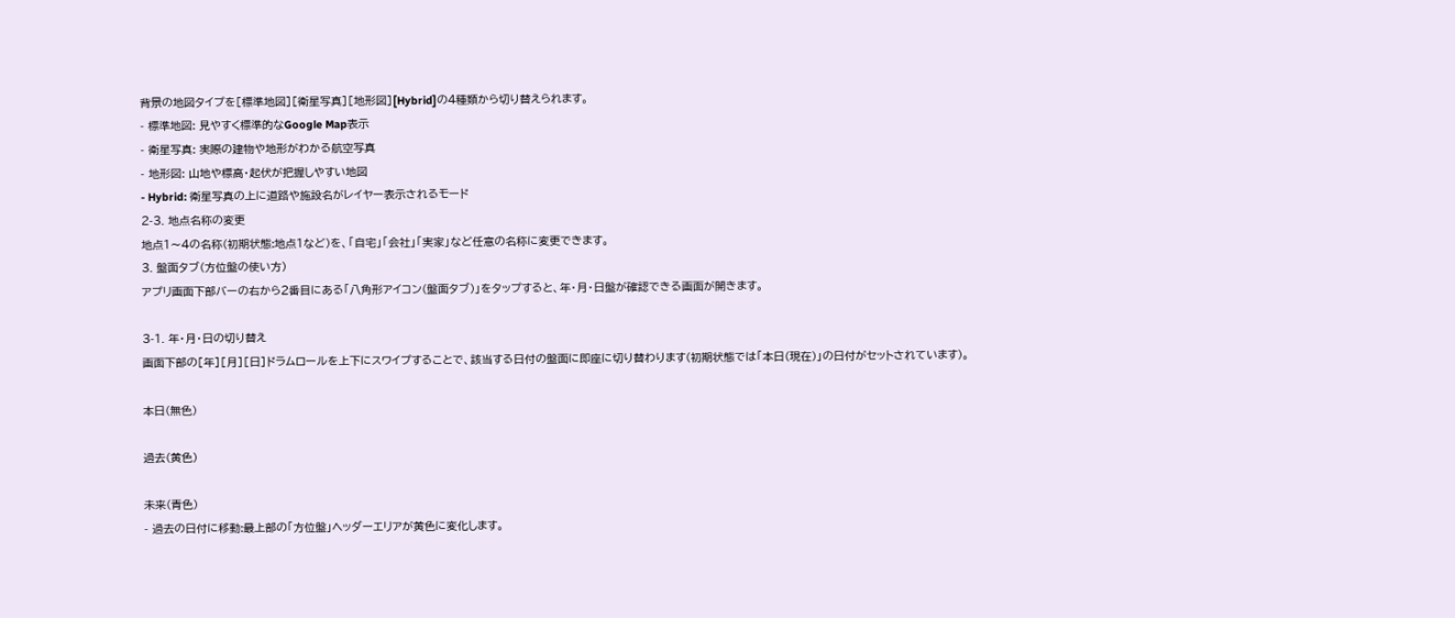背景の地図タイプを[標準地図][衛星写真][地形図][Hybrid]の4種類から切り替えられます。
- 標準地図: 見やすく標準的なGoogle Map表示
- 衛星写真: 実際の建物や地形がわかる航空写真
- 地形図: 山地や標高・起伏が把握しやすい地図
- Hybrid: 衛星写真の上に道路や施設名がレイヤー表示されるモード
2-3. 地点名称の変更
地点1〜4の名称(初期状態:地点1など)を、「自宅」「会社」「実家」など任意の名称に変更できます。
3. 盤面タブ(方位盤の使い方)
アプリ画面下部バーの右から2番目にある「八角形アイコン(盤面タブ)」をタップすると、年・月・日盤が確認できる画面が開きます。

3-1. 年・月・日の切り替え
画面下部の[年][月][日]ドラムロールを上下にスワイプすることで、該当する日付の盤面に即座に切り替わります(初期状態では「本日(現在)」の日付がセットされています)。

本日(無色)

過去(黄色)

未来(青色)
- 過去の日付に移動:最上部の「方位盤」ヘッダーエリアが黄色に変化します。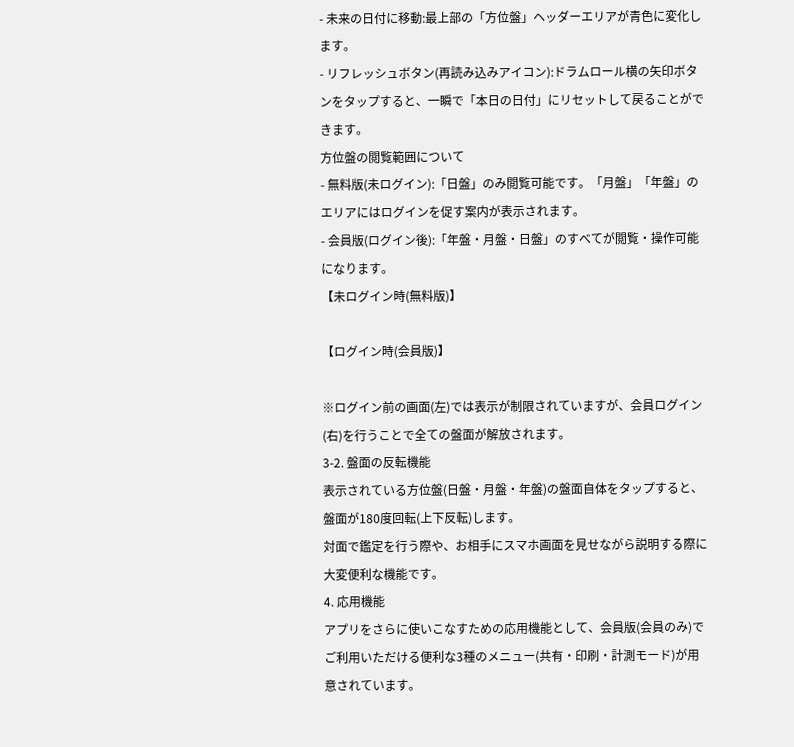- 未来の日付に移動:最上部の「方位盤」ヘッダーエリアが青色に変化します。
- リフレッシュボタン(再読み込みアイコン):ドラムロール横の矢印ボタンをタップすると、一瞬で「本日の日付」にリセットして戻ることができます。
方位盤の閲覧範囲について
- 無料版(未ログイン):「日盤」のみ閲覧可能です。「月盤」「年盤」のエリアにはログインを促す案内が表示されます。
- 会員版(ログイン後):「年盤・月盤・日盤」のすべてが閲覧・操作可能になります。
【未ログイン時(無料版)】

【ログイン時(会員版)】

※ログイン前の画面(左)では表示が制限されていますが、会員ログイン(右)を行うことで全ての盤面が解放されます。
3-2. 盤面の反転機能
表示されている方位盤(日盤・月盤・年盤)の盤面自体をタップすると、盤面が180度回転(上下反転)します。
対面で鑑定を行う際や、お相手にスマホ画面を見せながら説明する際に大変便利な機能です。
4. 応用機能
アプリをさらに使いこなすための応用機能として、会員版(会員のみ)でご利用いただける便利な3種のメニュー(共有・印刷・計測モード)が用意されています。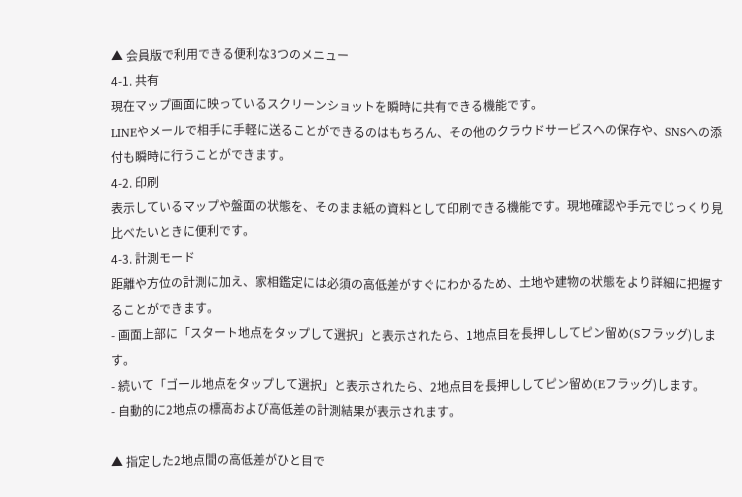▲ 会員版で利用できる便利な3つのメニュー
4-1. 共有
現在マップ画面に映っているスクリーンショットを瞬時に共有できる機能です。
LINEやメールで相手に手軽に送ることができるのはもちろん、その他のクラウドサービスへの保存や、SNSへの添付も瞬時に行うことができます。
4-2. 印刷
表示しているマップや盤面の状態を、そのまま紙の資料として印刷できる機能です。現地確認や手元でじっくり見比べたいときに便利です。
4-3. 計測モード
距離や方位の計測に加え、家相鑑定には必須の高低差がすぐにわかるため、土地や建物の状態をより詳細に把握することができます。
- 画面上部に「スタート地点をタップして選択」と表示されたら、1地点目を長押ししてピン留め(Sフラッグ)します。
- 続いて「ゴール地点をタップして選択」と表示されたら、2地点目を長押ししてピン留め(Eフラッグ)します。
- 自動的に2地点の標高および高低差の計測結果が表示されます。

▲ 指定した2地点間の高低差がひと目で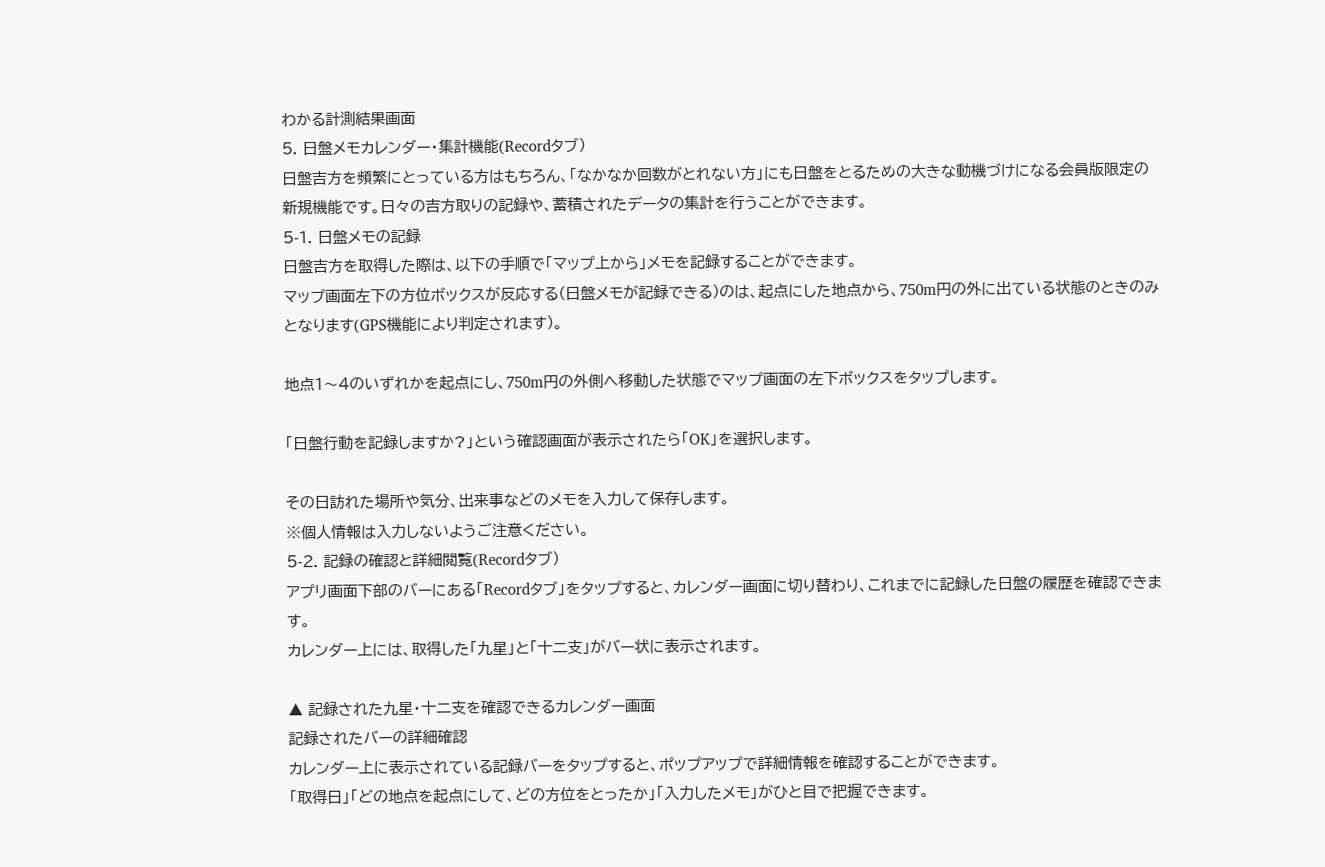わかる計測結果画面
5. 日盤メモカレンダー・集計機能(Recordタブ)
日盤吉方を頻繁にとっている方はもちろん、「なかなか回数がとれない方」にも日盤をとるための大きな動機づけになる会員版限定の新規機能です。日々の吉方取りの記録や、蓄積されたデータの集計を行うことができます。
5-1. 日盤メモの記録
日盤吉方を取得した際は、以下の手順で「マップ上から」メモを記録することができます。
マップ画面左下の方位ボックスが反応する(日盤メモが記録できる)のは、起点にした地点から、750m円の外に出ている状態のときのみとなります(GPS機能により判定されます)。

地点1〜4のいずれかを起点にし、750m円の外側へ移動した状態でマップ画面の左下ボックスをタップします。

「日盤行動を記録しますか?」という確認画面が表示されたら「OK」を選択します。

その日訪れた場所や気分、出来事などのメモを入力して保存します。
※個人情報は入力しないようご注意ください。
5-2. 記録の確認と詳細閲覧(Recordタブ)
アプリ画面下部のバーにある「Recordタブ」をタップすると、カレンダー画面に切り替わり、これまでに記録した日盤の履歴を確認できます。
カレンダー上には、取得した「九星」と「十二支」がバー状に表示されます。

▲ 記録された九星・十二支を確認できるカレンダー画面
記録されたバーの詳細確認
カレンダー上に表示されている記録バーをタップすると、ポップアップで詳細情報を確認することができます。
「取得日」「どの地点を起点にして、どの方位をとったか」「入力したメモ」がひと目で把握できます。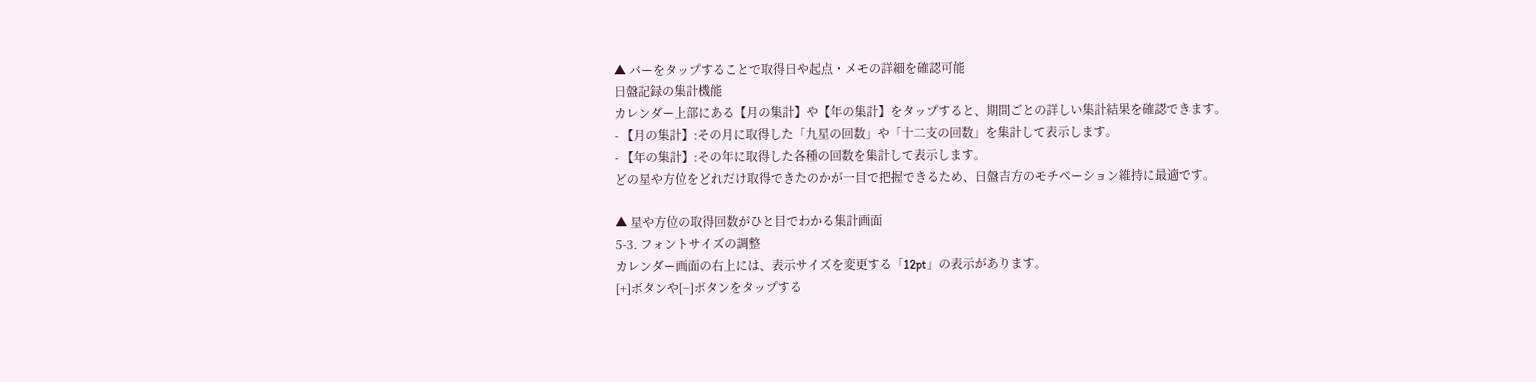▲ バーをタップすることで取得日や起点・メモの詳細を確認可能
日盤記録の集計機能
カレンダー上部にある【月の集計】や【年の集計】をタップすると、期間ごとの詳しい集計結果を確認できます。
- 【月の集計】:その月に取得した「九星の回数」や「十二支の回数」を集計して表示します。
- 【年の集計】:その年に取得した各種の回数を集計して表示します。
どの星や方位をどれだけ取得できたのかが一目で把握できるため、日盤吉方のモチベーション維持に最適です。

▲ 星や方位の取得回数がひと目でわかる集計画面
5-3. フォントサイズの調整
カレンダー画面の右上には、表示サイズを変更する「12pt」の表示があります。
[+]ボタンや[−]ボタンをタップする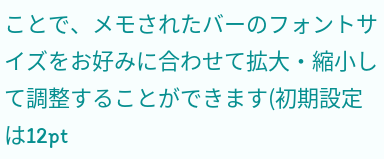ことで、メモされたバーのフォントサイズをお好みに合わせて拡大・縮小して調整することができます(初期設定は12pt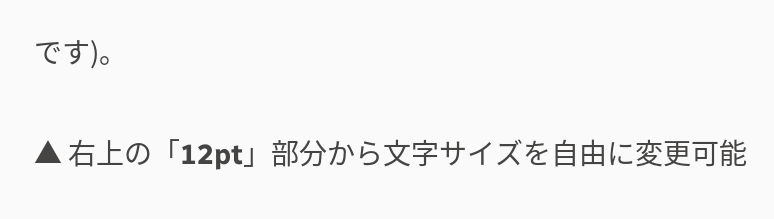です)。

▲ 右上の「12pt」部分から文字サイズを自由に変更可能